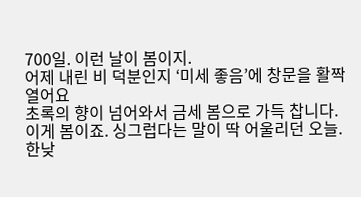700일. 이런 날이 봄이지.
어제 내린 비 덕분인지 ‘미세 좋음’에 창문을 활짝 열어요
초록의 향이 넘어와서 금세 봄으로 가득 찹니다.
이게 봄이죠. 싱그럽다는 말이 딱 어울리던 오늘.
한낮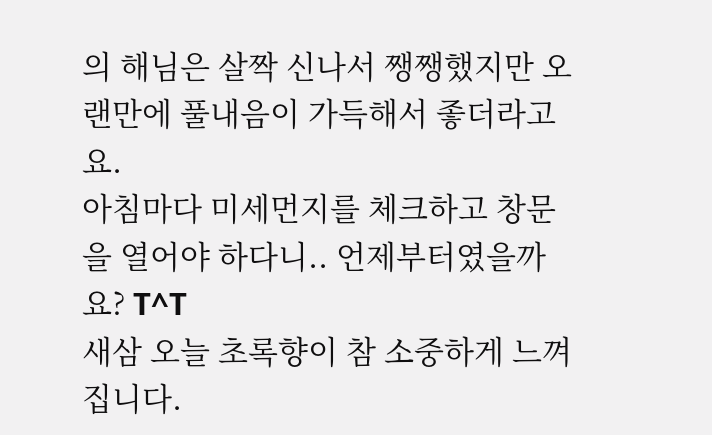의 해님은 살짝 신나서 쨍쨍했지만 오랜만에 풀내음이 가득해서 좋더라고요.
아침마다 미세먼지를 체크하고 창문을 열어야 하다니.. 언제부터였을까요? T^T
새삼 오늘 초록향이 참 소중하게 느껴집니다.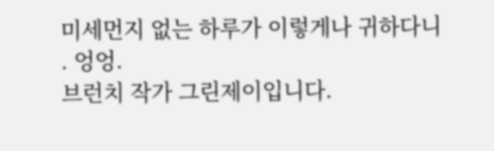미세먼지 없는 하루가 이렇게나 귀하다니 . 엉엉.
브런치 작가 그린제이입니다.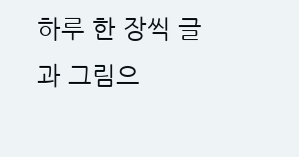하루 한 장씩 글과 그림으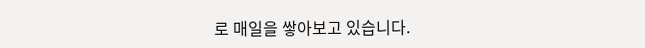로 매일을 쌓아보고 있습니다.